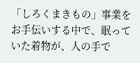「しろくまきもの」事業をお手伝いする中で、眠っていた着物が、人の手で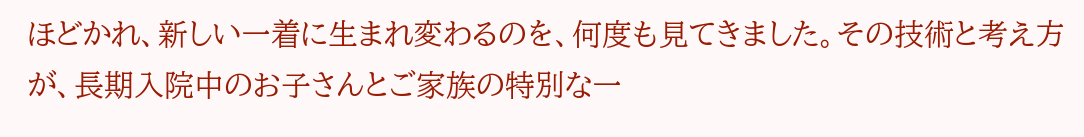ほどかれ、新しい一着に生まれ変わるのを、何度も見てきました。その技術と考え方が、長期入院中のお子さんとご家族の特別な一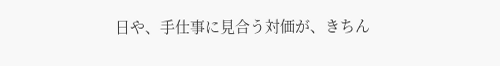日や、手仕事に見合う対価が、きちん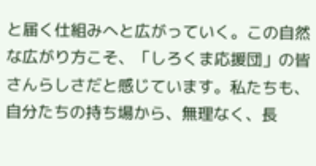と届く仕組みへと広がっていく。この自然な広がり方こそ、「しろくま応援団」の皆さんらしさだと感じています。私たちも、自分たちの持ち場から、無理なく、長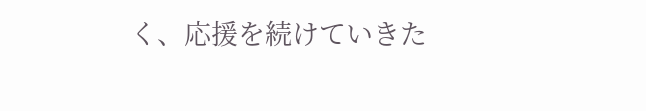く、応援を続けていきた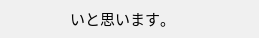いと思います。